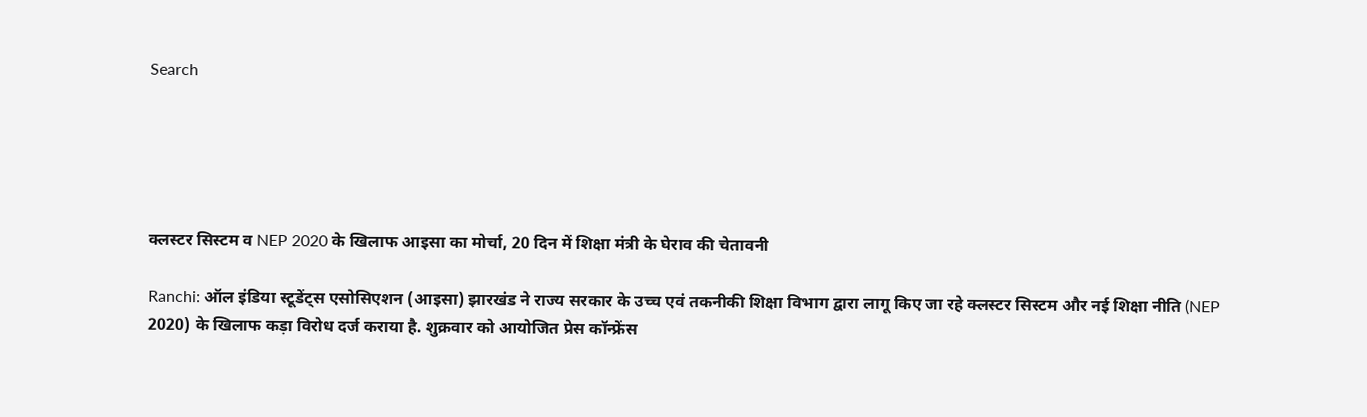Search





क्लस्टर सिस्टम व NEP 2020 के खिलाफ आइसा का मोर्चा, 20 दिन में शिक्षा मंत्री के घेराव की चेतावनी

Ranchi: ऑल इंडिया स्टूडेंट्स एसोसिएशन (आइसा) झारखंड ने राज्य सरकार के उच्च एवं तकनीकी शिक्षा विभाग द्वारा लागू किए जा रहे क्लस्टर सिस्टम और नई शिक्षा नीति (NEP 2020) के खिलाफ कड़ा विरोध दर्ज कराया है. शुक्रवार को आयोजित प्रेस कॉन्फ्रेंस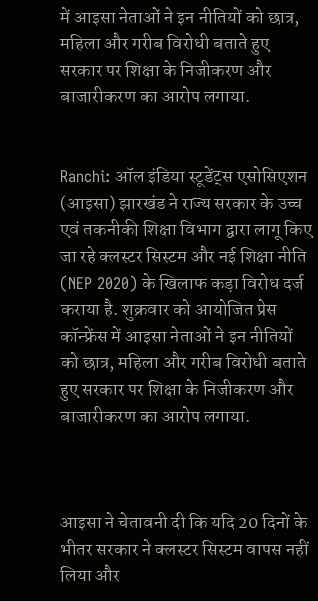में आइसा नेताओं ने इन नीतियों को छात्र, महिला और गरीब विरोधी बताते हुए सरकार पर शिक्षा के निजीकरण और बाजारीकरण का आरोप लगाया.


Ranchi: ऑल इंडिया स्टूडेंट्स एसोसिएशन (आइसा) झारखंड ने राज्य सरकार के उच्च एवं तकनीकी शिक्षा विभाग द्वारा लागू किए जा रहे क्लस्टर सिस्टम और नई शिक्षा नीति (NEP 2020) के खिलाफ कड़ा विरोध दर्ज कराया है. शुक्रवार को आयोजित प्रेस कॉन्फ्रेंस में आइसा नेताओं ने इन नीतियों को छात्र, महिला और गरीब विरोधी बताते हुए सरकार पर शिक्षा के निजीकरण और बाजारीकरण का आरोप लगाया.



आइसा ने चेतावनी दी कि यदि 20 दिनों के भीतर सरकार ने क्लस्टर सिस्टम वापस नहीं लिया और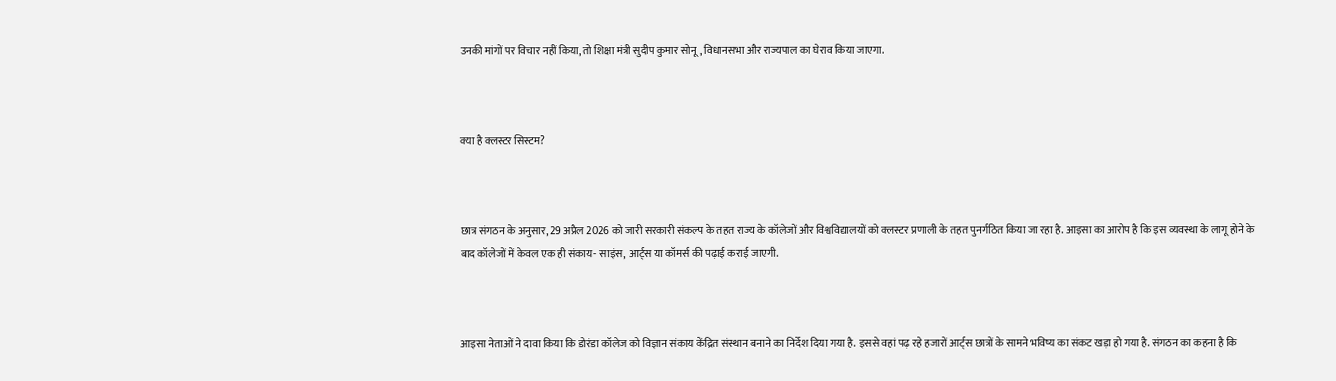उनकी मांगों पर विचार नहीं किया, तो शिक्षा मंत्री सुदीप कुमार सोनू, विधानसभा और राज्यपाल का घेराव किया जाएगा.



क्या है क्लस्टर सिस्टम?



छात्र संगठन के अनुसार, 29 अप्रैल 2026 को जारी सरकारी संकल्प के तहत राज्य के कॉलेजों और विश्वविद्यालयों को क्लस्टर प्रणाली के तहत पुनर्गठित किया जा रहा है. आइसा का आरोप है कि इस व्यवस्था के लागू होने के बाद कॉलेजों में केवल एक ही संकाय- साइंस, आर्ट्स या कॉमर्स की पढ़ाई कराई जाएगी.



आइसा नेताओं ने दावा किया कि डोरंडा कॉलेज को विज्ञान संकाय केंद्रित संस्थान बनाने का निर्देश दिया गया है. इससे वहां पढ़ रहे हजारों आर्ट्स छात्रों के सामने भविष्य का संकट खड़ा हो गया है. संगठन का कहना है कि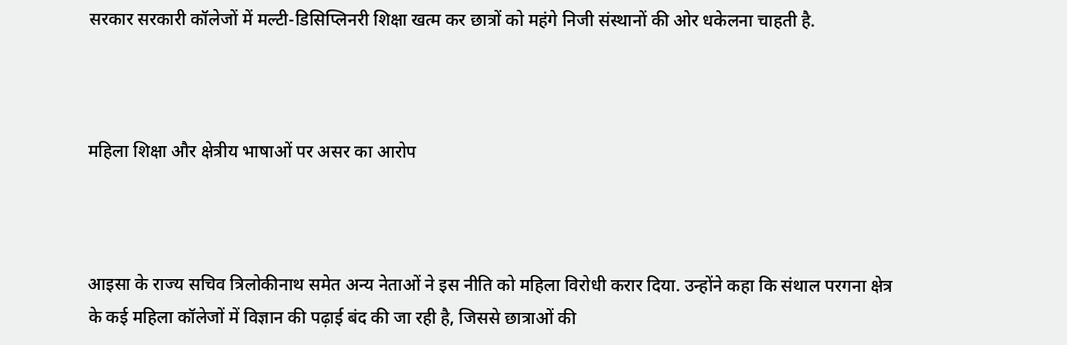सरकार सरकारी कॉलेजों में मल्टी-डिसिप्लिनरी शिक्षा खत्म कर छात्रों को महंगे निजी संस्थानों की ओर धकेलना चाहती है.



महिला शिक्षा और क्षेत्रीय भाषाओं पर असर का आरोप



आइसा के राज्य सचिव त्रिलोकीनाथ समेत अन्य नेताओं ने इस नीति को महिला विरोधी करार दिया. उन्होंने कहा कि संथाल परगना क्षेत्र के कई महिला कॉलेजों में विज्ञान की पढ़ाई बंद की जा रही है, जिससे छात्राओं की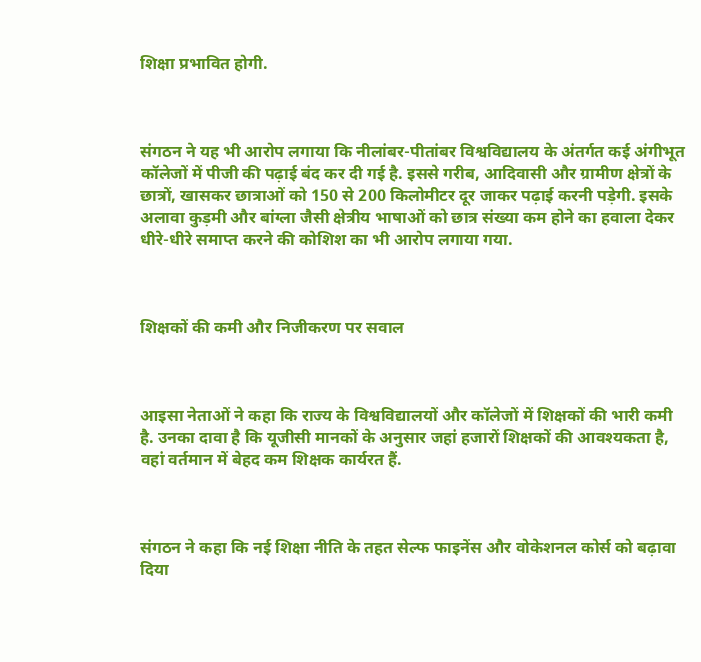शिक्षा प्रभावित होगी.



संगठन ने यह भी आरोप लगाया कि नीलांबर-पीतांबर विश्वविद्यालय के अंतर्गत कई अंगीभूत कॉलेजों में पीजी की पढ़ाई बंद कर दी गई है. इससे गरीब, आदिवासी और ग्रामीण क्षेत्रों के छात्रों, खासकर छात्राओं को 150 से 200 किलोमीटर दूर जाकर पढ़ाई करनी पड़ेगी. इसके अलावा कुड़मी और बांग्ला जैसी क्षेत्रीय भाषाओं को छात्र संख्या कम होने का हवाला देकर धीरे-धीरे समाप्त करने की कोशिश का भी आरोप लगाया गया.



शिक्षकों की कमी और निजीकरण पर सवाल



आइसा नेताओं ने कहा कि राज्य के विश्वविद्यालयों और कॉलेजों में शिक्षकों की भारी कमी है. उनका दावा है कि यूजीसी मानकों के अनुसार जहां हजारों शिक्षकों की आवश्यकता है, वहां वर्तमान में बेहद कम शिक्षक कार्यरत हैं.



संगठन ने कहा कि नई शिक्षा नीति के तहत सेल्फ फाइनेंस और वोकेशनल कोर्स को बढ़ावा दिया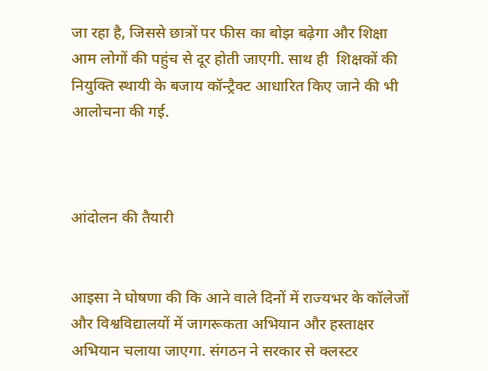जा रहा है, जिससे छात्रों पर फीस का बोझ बढ़ेगा और शिक्षा आम लोगों की पहुंच से दूर होती जाएगी. साथ ही  शिक्षकों की नियुक्ति स्थायी के बजाय कॉन्ट्रैक्ट आधारित किए जाने की भी आलोचना की गई.



आंदोलन की तैयारी


आइसा ने घोषणा की कि आने वाले दिनों में राज्यभर के कॉलेजों और विश्वविद्यालयों में जागरूकता अभियान और हस्ताक्षर अभियान चलाया जाएगा. संगठन ने सरकार से क्लस्टर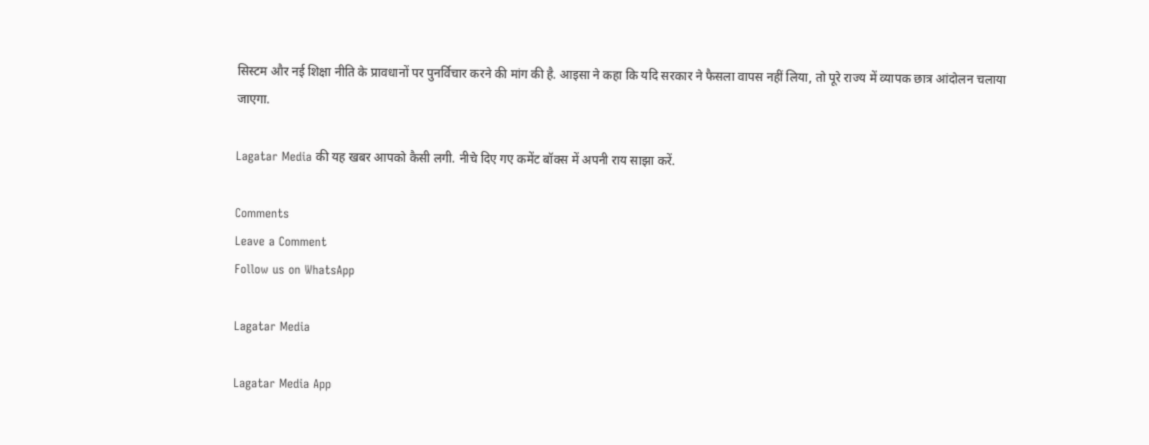सिस्टम और नई शिक्षा नीति के प्रावधानों पर पुनर्विचार करने की मांग की है. आइसा ने कहा कि यदि सरकार ने फैसला वापस नहीं लिया, तो पूरे राज्य में व्यापक छात्र आंदोलन चलाया जाएगा.

Lagatar Media की यह खबर आपको कैसी लगी. नीचे दिए गए कमेंट बॉक्स में अपनी राय साझा करें.

Comments
Leave a Comment
Follow us on WhatsApp

Lagatar Media

Lagatar Media App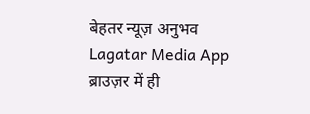बेहतर न्यूज़ अनुभव
Lagatar Media App
ब्राउज़र में ही